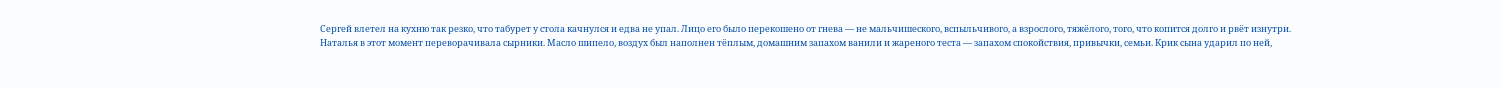Сергей влетел на кухню так резко, что табурет у стола качнулся и едва не упал. Лицо его было перекошено от гнева — не мальчишеского, вспыльчивого, а взрослого, тяжёлого, того, что копится долго и рвёт изнутри.
Наталья в этот момент переворачивала сырники. Масло шипело, воздух был наполнен тёплым, домашним запахом ванили и жареного теста — запахом спокойствия, привычки, семьи. Крик сына ударил по ней,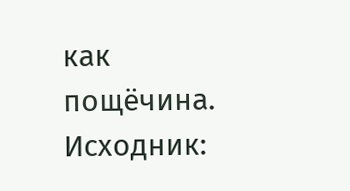как пощёчина. Исходник: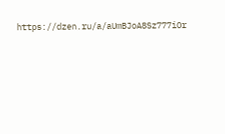https://dzen.ru/a/aUmBJoA8Sz777iOr